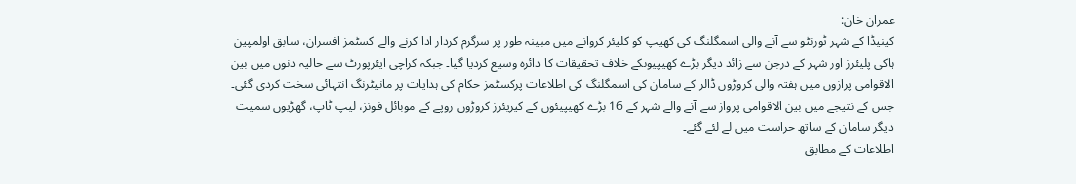عمران خان:
کینیڈا کے شہر ٹورنٹو سے آنے والی اسمگلنگ کی کھیپ کو کلیئر کروانے میں مبینہ طور پر سرگرم کردار ادا کرنے والے کسٹمز افسران، سابق اولمپین ہاکی پلیئرز اور شہر کے درجن سے زائد دیگر بڑے کھیپیوںکے خلاف تحقیقات کا دائرہ وسیع کردیا گیا۔ جبکہ کراچی ایئرپورٹ سے حالیہ دنوں میں بین الاقوامی پرازوں میں ہفتہ والی کروڑوں ڈالر کے سامان کی اسمگلنگ کی اطلاعات پرکسٹمز حکام کی ہدایات پر مانیٹرنگ انتہائی سخت کردی گئی۔ جس کے نتیجے میں بین الاقوامی پرواز سے آنے والے شہر کے 16 بڑے کھیپیئوں کے کیریئرز کروڑوں روپے کے موبائل فونز، لیپ ٹاپ، گھڑیوں سمیت دیگر سامان کے ساتھ حراست میں لے لئے گئے۔
اطلاعات کے مطابق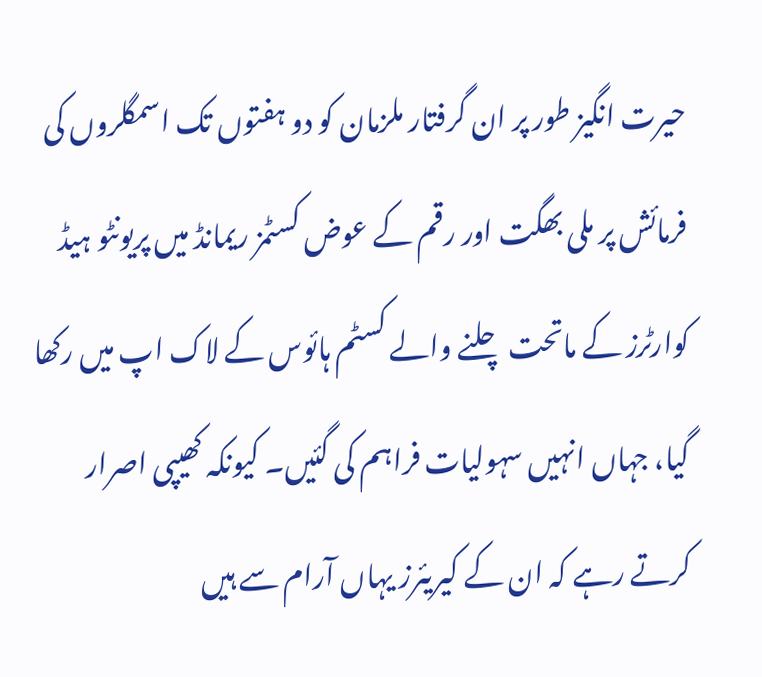حیرت انگیز طور پر ان گرفتار ملزمان کو دو ہفتوں تک اسمگلروں کی فرمائش پر ملی بھگت اور رقم کے عوض کسٹمز ریمانڈ میں پریونٹو ہیڈ کوارٹرز کے ماتحت چلنے والے کسٹم ہائوس کے لاک اپ میں رکھا گیا، جہاں انہیں سہولیات فراہم کی گئیں۔ کیونکہ کھیپی اصرار کرتے رہے کہ ان کے کیریئرز یہاں آرام سے ہیں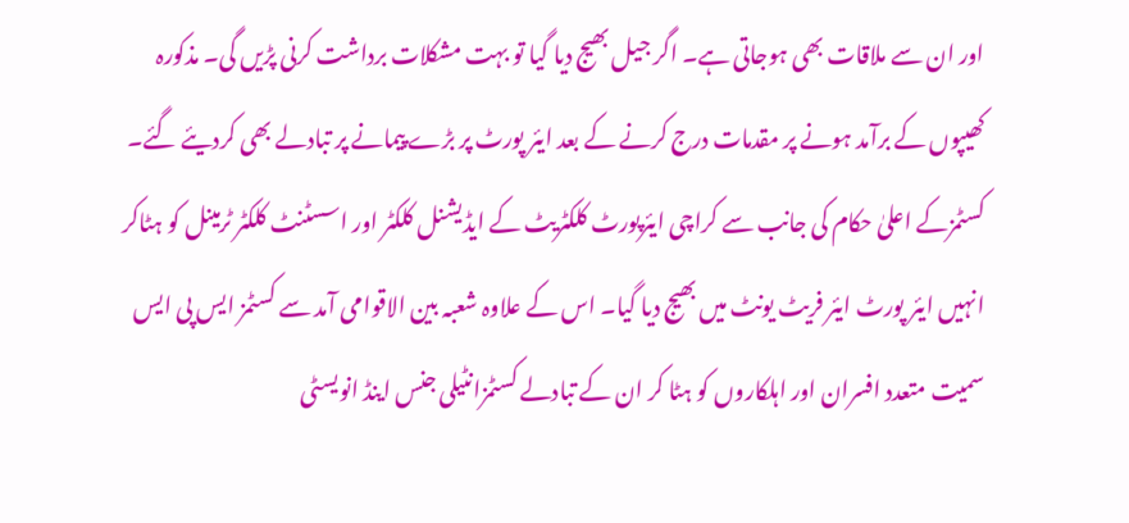اور ان سے ملاقات بھی ہوجاتی ہے۔ اگر جیل بھیج دیا گیا تو بہت مشکلات برداشت کرنی پڑیں گی۔ مذکورہ کھیپوں کے برآمد ہونے پر مقدمات درج کرنے کے بعد ایئر پورٹ پر بڑے پیمانے پر تبادلے بھی کردیئے گئے۔ کسٹمزکے اعلیٰ حکام کی جانب سے کراچی ایئرپورٹ کلکٹریٹ کے ایڈیشنل کلکٹر اور اسسٹنٹ کلکٹر ٹرمینل کو ہٹاکر انہیں ایئر پورٹ ایئر فریٹ یونٹ میں بھیج دیا گیا۔ اس کے علاوہ شعبہ بین الاقوامی آمد سے کسٹمز ایس پی ایس سمیت متعدد افسران اور اہلکاروں کو ہٹا کر ان کے تبادلے کسٹمزانٹیلی جنس اینڈ انویسٹی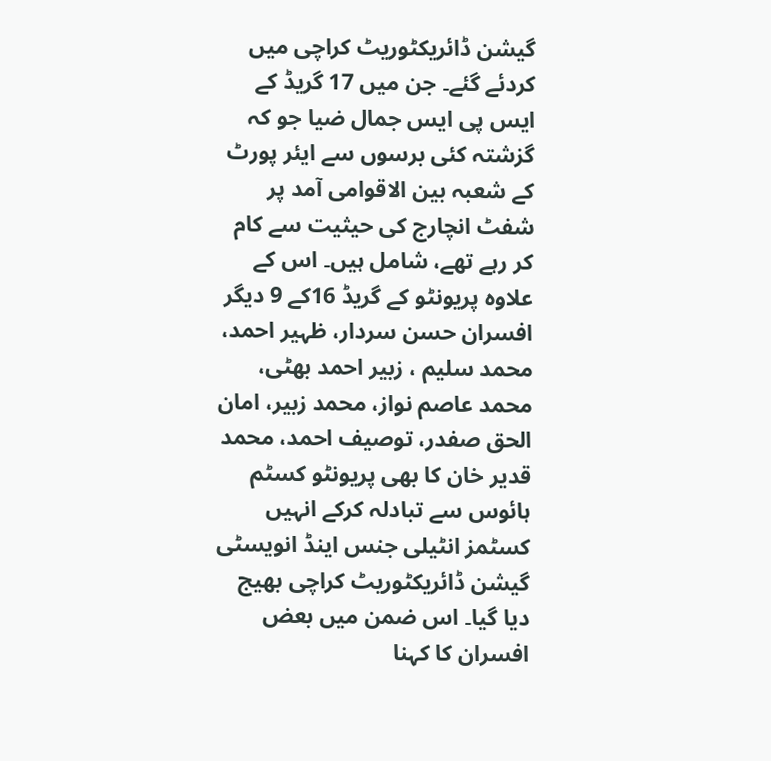گیشن ڈائریکٹوریٹ کراچی میں کردئے گئے۔ جن میں 17 گریڈ کے ایس پی ایس جمال ضیا جو کہ گزشتہ کئی برسوں سے ایئر پورٹ کے شعبہ بین الاقوامی آمد پر شفٹ انچارج کی حیثیت سے کام کر رہے تھے، شامل ہیں۔ اس کے علاوہ پریونٹو کے گریڈ 16کے 9 دیگر افسران حسن سردار، ظہیر احمد، محمد سلیم ، زبیر احمد بھٹی، محمد عاصم نواز، محمد زبیر، امان الحق صفدر، توصیف احمد، محمد قدیر خان کا بھی پریونٹو کسٹم ہائوس سے تبادلہ کرکے انہیں کسٹمز انٹیلی جنس اینڈ انویسٹی گیشن ڈائریکٹوریٹ کراچی بھیج دیا گیا۔ اس ضمن میں بعض افسران کا کہنا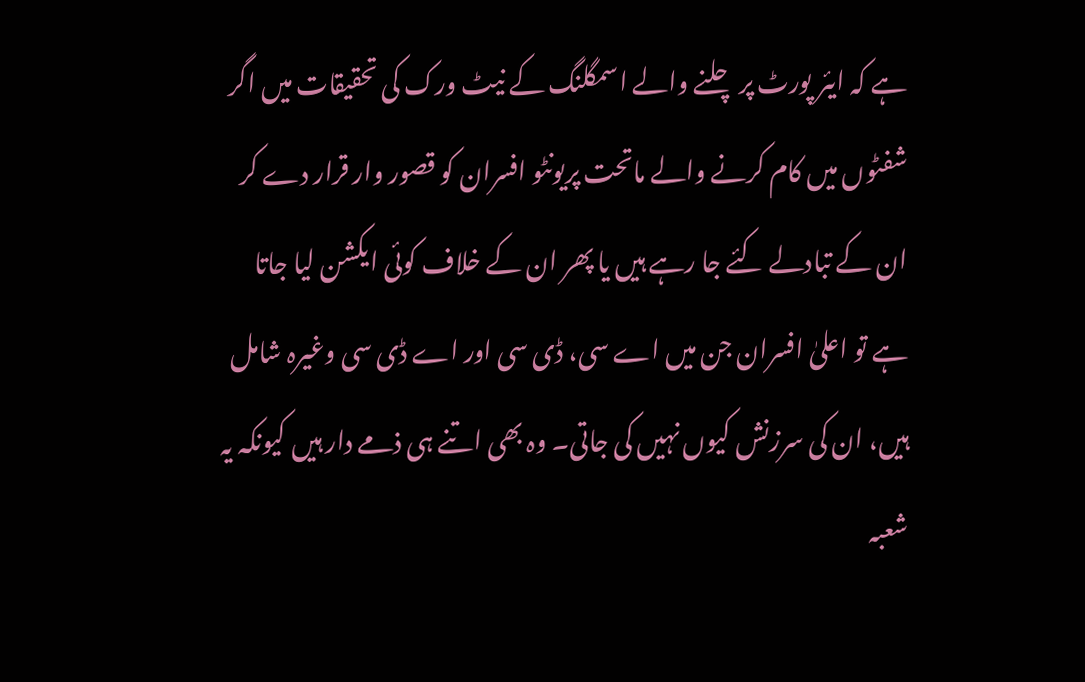ہے کہ ایئر پورٹ پر چلنے والے اسمگلنگ کے نیٹ ورک کی تحقیقات میں اگر شفٹوں میں کام کرنے والے ماتحت پریونٹو افسران کو قصور وار قرار دے کر ان کے تبادلے کئے جا رہے ہیں یا پھر ان کے خلاف کوئی ایکشن لیا جاتا ہے تو اعلیٰ افسران جن میں اے سی، ڈی سی اور اے ڈی سی وغیرہ شامل ہیں، ان کی سرزنش کیوں نہیں کی جاتی۔ وہ بھی اتنے ہی ذمے دار ہیں کیونکہ یہ شعبہ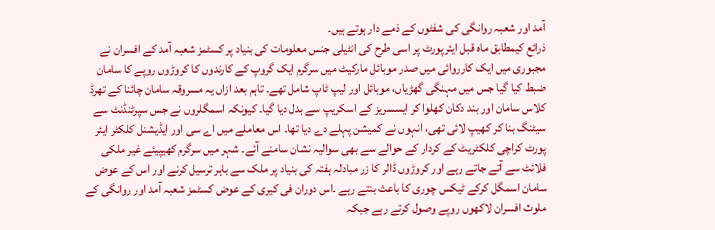آمد اور شعبہ روانگی کی شفٹوں کے ذمے دار ہوتے ہیں۔
ذرائع کیمطابق ماہ قبل ایئرپورٹ پر اسی طرح کی انٹیلی جنس معلومات کی بنیاد پر کسٹمز شعبہ آمد کے افسران نے مجبوری میں ایک کارروائی میں صدر موبائل مارکیٹ میں سرگرم ایک گروپ کے کارندوں کا کروڑوں روپے کا سامان ضبط کیا گیا جس میں مہنگی گھڑیاں، موبائل اور لیپ ٹاپ شامل تھے۔ تاہم بعد ازاں یہ مسروقہ سامان چائنا کے تھرڈ کلاس سامان اور بند دکان کھلوا کر ایسسریز کے اسکریپ سے بدل دیا گیا۔ کیونکہ اسمگلروں نے جس سپرٹنڈنٹ سے سیٹنگ بنا کر کھیپ لائی تھی، انہوں نے کمیشن پہلے دے دیا تھا۔ اس معاملے میں اے سی اور ایڈیشنل کلکٹر ایئر پورٹ کراچی کلکٹریٹ کے کردار کے حوالے سے بھی سوالیہ نشان سامنے آئے۔ شہر میں سرگرم کھیپیئے غیر ملکی فلائٹ سے آتے جاتے رہے اور کروڑوں ڈالر کا زر مبادلہ ہفتہ کی بنیاد پر ملک سے باہر ترسیل کرنے اور اس کے عوض سامان اسمگل کرکے ٹیکس چوری کا باعث بنتے رہے ۔اس دوران فی کیری کے عوض کسٹمز شعبہ آمد اور روانگی کے ملوث افسران لاکھوں روپے وصول کرتے رہے جبکہ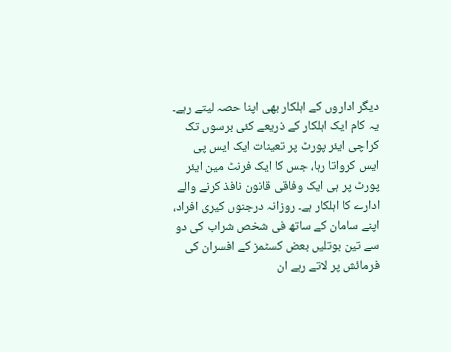دیگر اداروں کے اہلکار بھی اپنا حصہ لیتے رہے۔ یہ کام ایک اہلکار کے ذریعے کئی برسوں تک کراچی ایئر پورٹ پر تعینات ایک ایس پی ایس کرواتا رہا، جس کا ایک فرنٹ مین ایئر پورٹ پر ہی ایک وفاقی قانون نافذ کرنے والے ادارے کا اہلکار ہے۔ روزانہ درجنوں کیری افراد، اپنے سامان کے ساتھ فی شخص شراب کی دو سے تین بوتلیں بعض کسٹمز کے افسران کی فرمائش پر لاتے رہے ان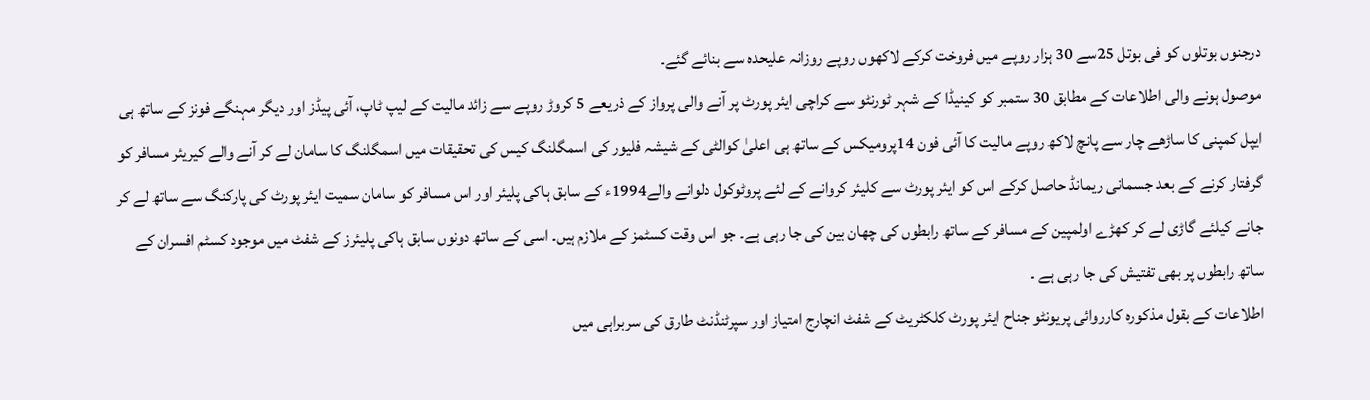درجنوں بوتلوں کو فی بوتل 25سے 30 ہزار روپے میں فروخت کرکے لاکھوں روپے روزانہ علیحدہ سے بنائے گئے۔
موصول ہونے والی اطلاعات کے مطابق 30 ستمبر کو کینیڈا کے شہر ٹورنٹو سے کراچی ایئر پورٹ پر آنے والی پرواز کے ذریعے 5 کروڑ روپے سے زائد مالیت کے لیپ ٹاپ، آئی پیڈز اور دیگر مہنگے فونز کے ساتھ ہی ایپل کمپنی کا ساڑھے چار سے پانچ لاکھ روپے مالیت کا آئی فون 14پرومیکس کے ساتھ ہی اعلیٰ کوالٹی کے شیشہ فلیور کی اسمگلنگ کیس کی تحقیقات میں اسمگلنگ کا سامان لے کر آنے والے کیریئر مسافر کو گرفتار کرنے کے بعد جسمانی ریمانڈ حاصل کرکے اس کو ایئر پورٹ سے کلیئر کروانے کے لئے پروٹوکول دلوانے والے1994ء کے سابق ہاکی پلیئر اور اس مسافر کو سامان سمیت ایئر پورٹ کی پارکنگ سے ساتھ لے کر جانے کیلئے گاڑی لے کر کھڑے اولمپین کے مسافر کے ساتھ رابطوں کی چھان بین کی جا رہی ہے۔ جو اس وقت کسٹمز کے ملازم ہیں۔ اسی کے ساتھ دونوں سابق ہاکی پلیئرز کے شفٹ میں موجود کسٹم افسران کے ساتھ رابطوں پر بھی تفتیش کی جا رہی ہے ۔
اطلاعات کے بقول مذکورہ کارروائی پریونٹو جناح ایئر پورٹ کلکٹریٹ کے شفٹ انچارج امتیاز اور سپرٹنڈنٹ طارق کی سربراہی میں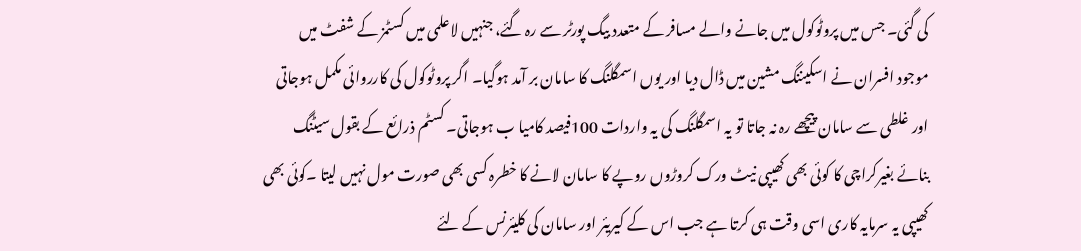کی گئی۔ جس میں پروٹوکول میں جانے والے مسافر کے متعدد بیگ پورٹر سے رہ گئے، جنہیں لاعلمی میں کسٹمز کے شفٹ میں موجود افسران نے اسکیننگ مشین میں ڈال دیا اور یوں اسمگلنگ کا سامان بر آمد ہوگیا۔ اگر پروٹوکول کی کارروائی مکمل ہوجاتی اور غلطی سے سامان پیچھے رہ نہ جاتا تو یہ اسمگلنگ کی یہ واردات 100فیصد کامیا ب ہوجاتی۔ کسٹم ذرائع کے بقول سیٹنگ بنائے بغیرکراچی کا کوئی بھی کھیپی نیٹ ورک کروڑوں روپے کا سامان لانے کا خطرہ کسی بھی صورت مول نہیں لیتا ۔کوئی بھی کھیپی یہ سرمایہ کاری اسی وقت ہی کرتا ہے جب اس کے کیریئر اور سامان کی کلیئرنس کے لئے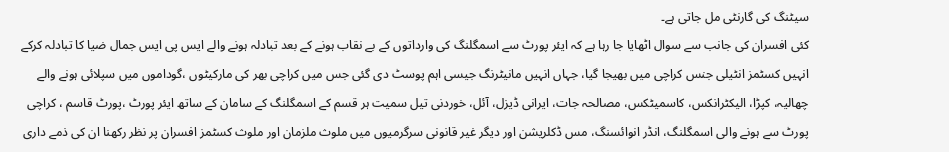سیٹنگ کی گارنٹی مل جاتی ہے۔
کئی افسران کی جانب سے سوال اٹھایا جا رہا ہے کہ ایئر پورٹ سے اسمگلنگ کی وارداتوں کے بے نقاب ہونے کے بعد تبادلہ ہونے والے ایس پی ایس جمال ضیا کا تبادلہ کرکے انہیں کسٹمز انٹیلی جنس کراچی میں بھیجا گیا، جہاں انہیں مانیٹرنگ جیسی اہم پوسٹ دی گئی جس میں کراچی بھر کی مارکیٹوں ،گوداموں میں سپلائی ہونے والے چھالیہ، کپڑا، الیکٹرانکس، کاسمیٹکس، مصالحہ جات، ایرانی ڈیزل، آئل، خوردنی تیل سمیت ہر قسم کے اسمگلنگ کے سامان کے ساتھ ایئر پورٹ ،پورٹ قاسم ، کراچی پورٹ سے ہونے والی اسمگلنگ، انڈر انوائسنگ، مس ڈکلریشن اور دیگر غیر قانونی سرگرمیوں میں ملوث ملزمان اور ملوث کسٹمز افسران پر نظر رکھنا ان کی ذمے داری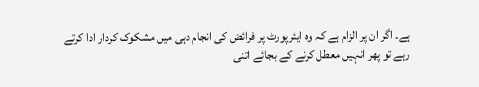ہے۔ اگر ان پر الزام ہے کہ وہ ایئرپورٹ پر فرائض کی انجام دہی میں مشکوک کردار ادا کرتے رہے تو پھر انہیں معطل کرنے کے بجائے اتنی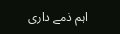اہم ذمے داری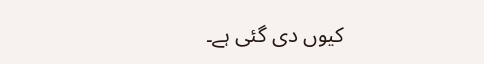کیوں دی گئی ہے۔